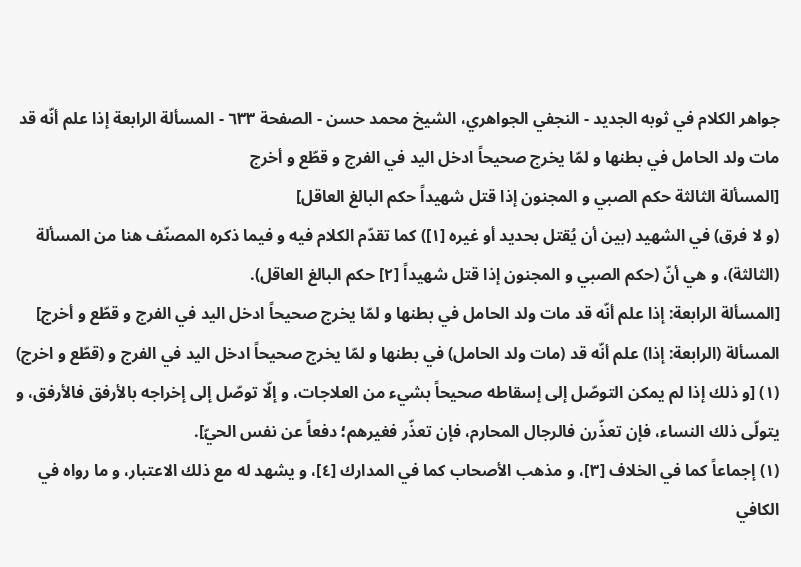جواهر الكلام في ثوبه الجديد - النجفي الجواهري، الشيخ محمد حسن - الصفحة ٦٣٣ - المسألة الرابعة إذا علم أنّه قد مات ولد الحامل في بطنها و لمّا يخرج صحيحاً ادخل اليد في الفرج و قطّع و أخرج
[المسألة الثالثة حكم الصبي و المجنون إذا قتل شهيداً حكم البالغ العاقل]
(و لا فرق) في الشهيد (بين أن يُقتل بحديد أو غيره [١]) كما تقدّم الكلام فيه و فيما ذكره المصنّف هنا من المسألة (الثالثة)، و هي أنّ (حكم الصبي و المجنون إذا قتل شهيداً [٢] حكم البالغ العاقل).
[المسألة الرابعة: إذا علم أنّه قد مات ولد الحامل في بطنها و لمّا يخرج صحيحاً ادخل اليد في الفرج و قطّع و أخرج]
المسألة (الرابعة: إذا) علم أنّه قد (مات ولد الحامل) في بطنها و لمّا يخرج صحيحاً ادخل اليد في الفرج و (قطّع و اخرج) (١) [و ذلك إذا لم يمكن التوصّل إلى إسقاطه صحيحاً بشيء من العلاجات، و إلّا توصّل إلى إخراجه بالأرفق فالأرفق، و يتولّى ذلك النساء، فإن تعذّرن فالرجال المحارم، فإن تعذّر فغيرهم؛ دفعاً عن نفس الحيّ].
(١) إجماعاً كما في الخلاف [٣]، و مذهب الأصحاب كما في المدارك [٤]، و يشهد له مع ذلك الاعتبار، و ما رواه في الكافي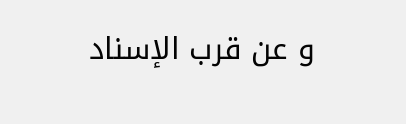و عن قرب الإسناد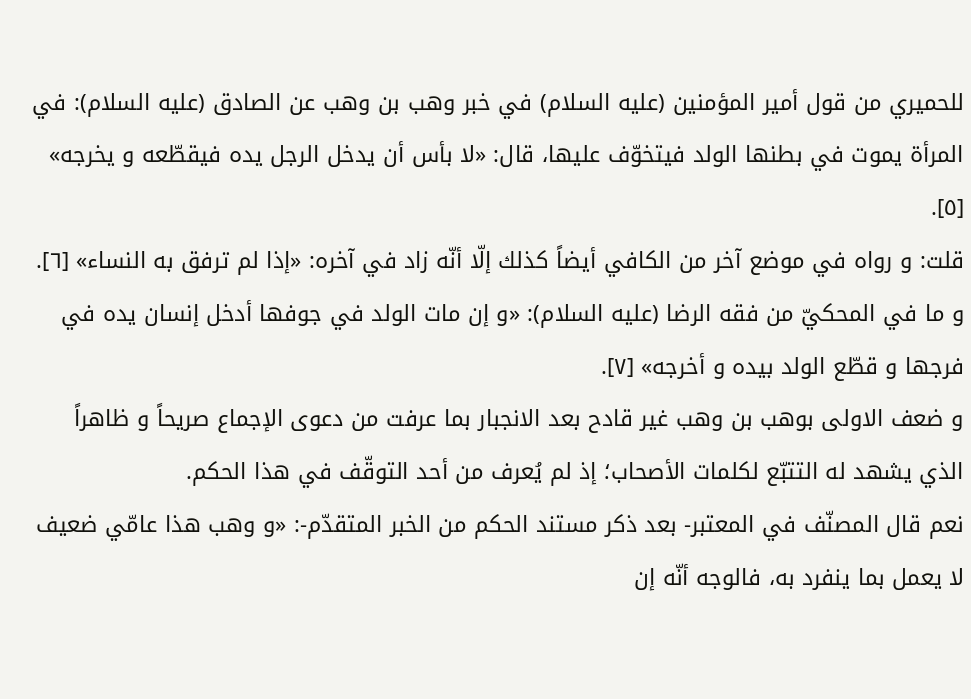للحميري من قول أمير المؤمنين (عليه السلام) في خبر وهب بن وهب عن الصادق (عليه السلام): في المرأة يموت في بطنها الولد فيتخوّف عليها، قال: «لا بأس أن يدخل الرجل يده فيقطّعه و يخرجه» [٥].
قلت: و رواه في موضع آخر من الكافي أيضاً كذلك إلّا أنّه زاد في آخره: «إذا لم ترفق به النساء» [٦].
و ما في المحكيّ من فقه الرضا (عليه السلام): «و إن مات الولد في جوفها أدخل إنسان يده في فرجها و قطّع الولد بيده و أخرجه» [٧].
و ضعف الاولى بوهب بن وهب غير قادح بعد الانجبار بما عرفت من دعوى الإجماع صريحاً و ظاهراً الذي يشهد له التتبّع لكلمات الأصحاب؛ إذ لم يُعرف من أحد التوقّف في هذا الحكم.
نعم قال المصنّف في المعتبر- بعد ذكر مستند الحكم من الخبر المتقدّم-: «و وهب هذا عامّي ضعيف لا يعمل بما ينفرد به، فالوجه أنّه إن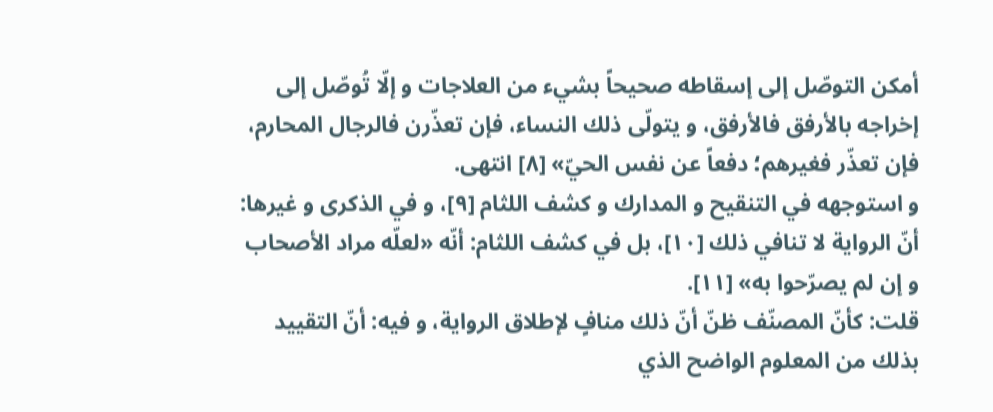أمكن التوصّل إلى إسقاطه صحيحاً بشيء من العلاجات و إلّا تُوصّل إلى إخراجه بالأرفق فالأرفق، و يتولّى ذلك النساء، فإن تعذّرن فالرجال المحارم، فإن تعذّر فغيرهم؛ دفعاً عن نفس الحيّ» [٨] انتهى.
و استوجهه في التنقيح و المدارك و كشف اللثام [٩]، و في الذكرى و غيرها: أنّ الرواية لا تنافي ذلك [١٠]، بل في كشف اللثام: أنّه «لعلّه مراد الأصحاب و إن لم يصرّحوا به» [١١].
قلت: كأنّ المصنّف ظنّ أنّ ذلك منافٍ لإطلاق الرواية، و فيه: أنّ التقييد بذلك من المعلوم الواضح الذي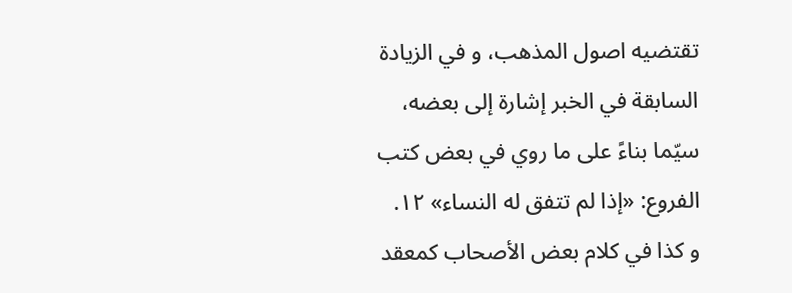تقتضيه اصول المذهب، و في الزيادة السابقة في الخبر إشارة إلى بعضه، سيّما بناءً على ما روي في بعض كتب الفروع: «إذا لم تتفق له النساء» ١٢.
و كذا في كلام بعض الأصحاب كمعقد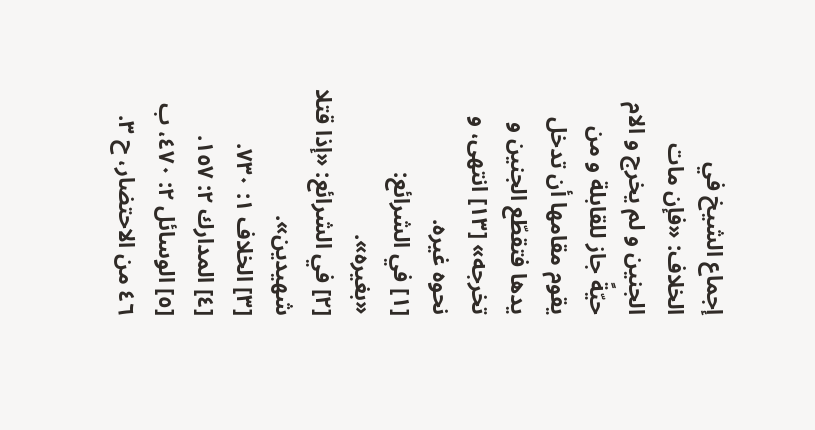إجماع الشيخ في الخلاف: «فإن مات الجنين و لم يخرج و الام حيّةً جاز للقابلة و من يقوم مقامها أن تدخل يدها فتقطّع الجنين و تخرجه» [١٣] انتهى، و نحوه غيره.
[١] في الشرائع: «بغيره».
[٢] في الشرائع: «إذا قتلا شهيدين».
[٣] الخلاف ١: ٧٣٠.
[٤] المدارك ٢: ١٥٧.
[٥] الوسائل ٢: ٤٧٠، ب ٤٦ من الاحتضار، ح ٣.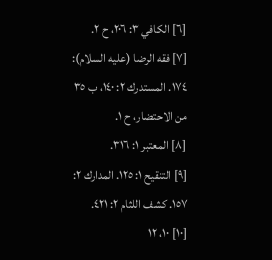[٦] الكافي ٣: ٢٠٦، ح ٢.
[٧] فقه الرضا (عليه السلام): ١٧٤. المستدرك ٢: ١٤٠، ب ٣٥ من الاحتضار، ح ١.
[٨] المعتبر ١: ٣١٦.
[٩] التنقيح ١: ١٢٥. المدارك ٢: ١٥٧. كشف اللثام ٢: ٤٢١.
[١٠] ١٠، ١٢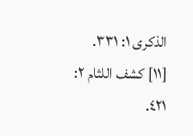الذكرى ١: ٣٣١.
[١١] كشف اللثام ٢: ٤٢١.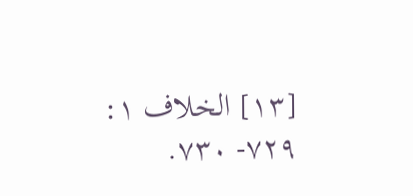[١٣] الخلاف ١: ٧٢٩- ٧٣٠.